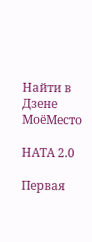Найти в Дзене
МоёМесто

НАТА 2.0

Первая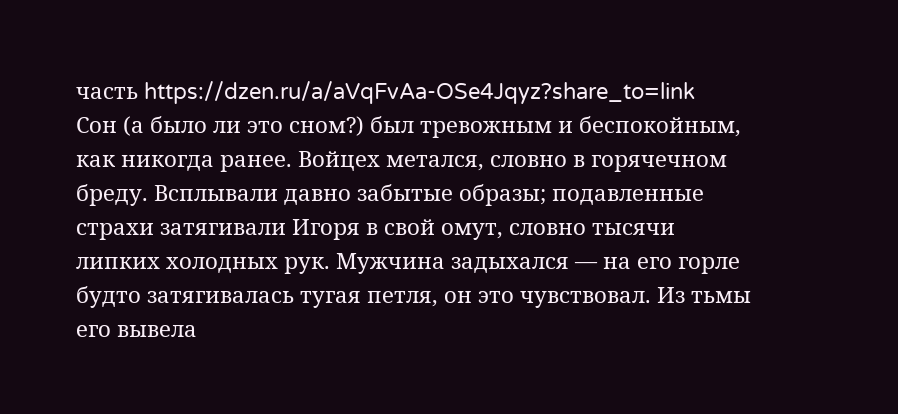часть https://dzen.ru/a/aVqFvAa-OSe4Jqyz?share_to=link
Сон (а было ли это сном?) был тревожным и беспокойным, как никогда ранее. Войцех метался, словно в горячечном бреду. Всплывали давно забытые образы; подавленные страхи затягивали Игоря в свой омут, словно тысячи липких холодных рук. Мужчина задыхался — на его горле будто затягивалась тугая петля, он это чувствовал. Из тьмы его вывела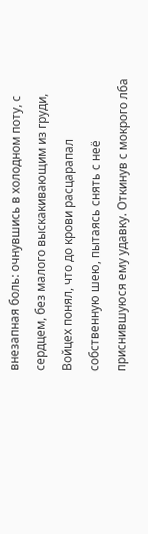внезапная боль: очнувшись в холодном поту, с сердцем, без малого выскакивающим из груди, Войцех понял, что до крови расцарапал собственную шею, пытаясь снять с неё приснившуюся ему удавку. Откинув с мокрого лба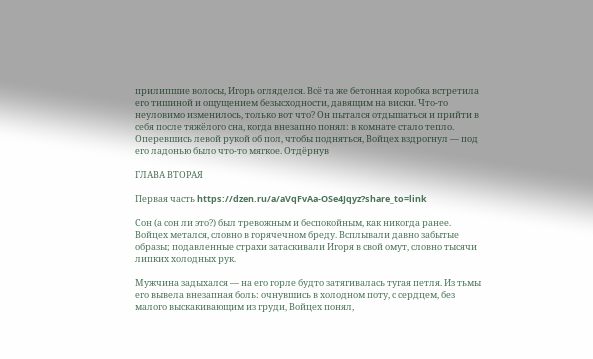прилипшие волосы, Игорь огляделся. Всё та же бетонная коробка встретила его тишиной и ощущением безысходности, давящим на виски. Что-то неуловимо изменилось, только вот что? Он пытался отдышаться и прийти в себя после тяжёлого сна, когда внезапно понял: в комнате стало тепло. Оперевшись левой рукой об пол, чтобы подняться, Войцех вздрогнул — под его ладонью было что-то мягкое. Отдёрнув

ГЛАВА ВТОРАЯ

Первая часть https://dzen.ru/a/aVqFvAa-OSe4Jqyz?share_to=link

Сон (а сон ли это?) был тревожным и беспокойным, как никогда ранее. Войцех метался, словно в горячечном бреду. Всплывали давно забытые образы; подавленные страхи затаскивали Игоря в свой омут, словно тысячи липких холодных рук.

Мужчина задыхался — на его горле будто затягивалась тугая петля. Из тьмы его вывела внезапная боль: очнувшись в холодном поту, с сердцем, без малого выскакивающим из груди, Войцех понял,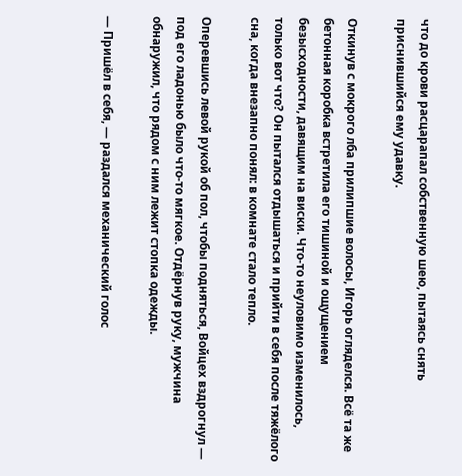что до крови расцарапал собственную шею, пытаясь снять приснившийся ему удавку.

Откинув с мокрого лба прилипшие волосы, Игорь огляделся. Всё та же бетонная коробка встретила его тишиной и ощущением безысходности, давящим на виски. Что-то неуловимо изменилось, только вот что? Он пытался отдышаться и прийти в себя после тяжёлого сна, когда внезапно понял: в комнате стало тепло.

Оперевшись левой рукой об пол, чтобы подняться, Войцех вздрогнул — под его ладонью было что-то мягкое. Отдёрнув руку, мужчина обнаружил, что рядом с ним лежит стопка одежды.

— Пришёл в себя, — раздался механический голос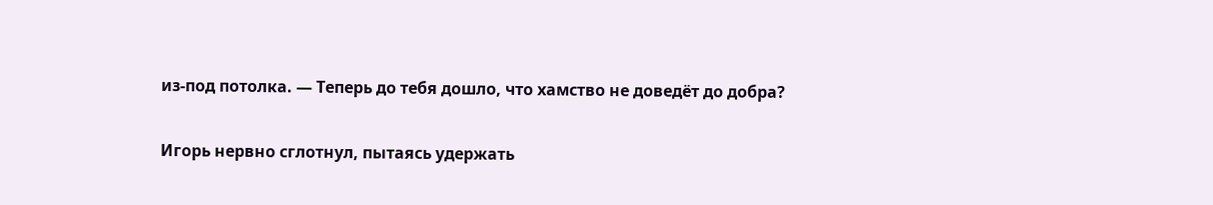из‑под потолка. — Теперь до тебя дошло, что хамство не доведёт до добра?

Игорь нервно сглотнул, пытаясь удержать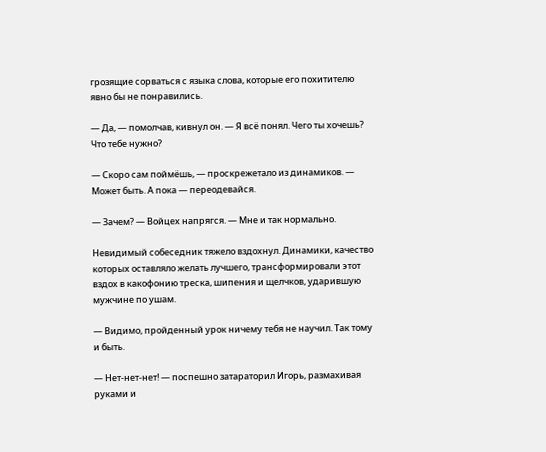грозящие сорваться с языка слова, которые его похитителю явно бы не понравились.

— Да, — помолчав, кивнул он. — Я всё понял. Чего ты хочешь? Что тебе нужно?

— Скоро сам поймёшь, — проскрежетало из динамиков. — Может быть. А пока — переодевайся.

— Зачем? — Войцех напрягся. — Мне и так нормально.

Невидимый собеседник тяжело вздохнул. Динамики, качество которых оставляло желать лучшего, трансформировали этот вздох в какофонию треска, шипения и щелчков, ударившую мужчине по ушам.

— Видимо, пройденный урок ничему тебя не научил. Так тому и быть.

— Нет‑нет‑нет! — поспешно затараторил Игорь, размахивая руками и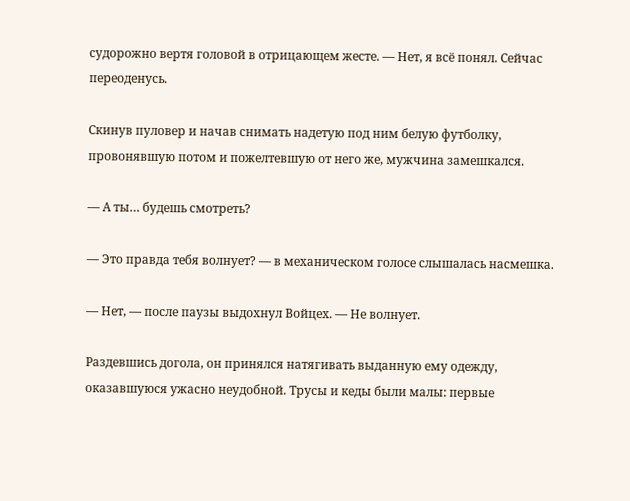судорожно вертя головой в отрицающем жесте. — Нет, я всё понял. Сейчас переоденусь.

Скинув пуловер и начав снимать надетую под ним белую футболку, провонявшую потом и пожелтевшую от него же, мужчина замешкался.

— А ты… будешь смотреть?

— Это правда тебя волнует? — в механическом голосе слышалась насмешка.

— Нет, — после паузы выдохнул Войцех. — Не волнует.

Раздевшись догола, он принялся натягивать выданную ему одежду, оказавшуюся ужасно неудобной. Трусы и кеды были малы: первые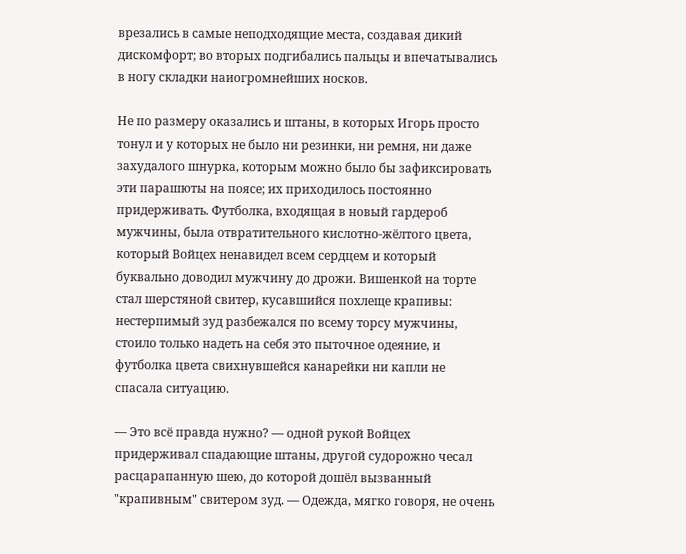врезались в самые неподходящие места, создавая дикий дискомфорт; во вторых подгибались пальцы и впечатывались в ногу складки наиогромнейших носков.

Не по размеру оказались и штаны, в которых Игорь просто тонул и у которых не было ни резинки, ни ремня, ни даже захудалого шнурка, которым можно было бы зафиксировать эти парашюты на поясе; их приходилось постоянно придерживать. Футболка, входящая в новый гардероб мужчины, была отвратительного кислотно-жёлтого цвета, который Войцех ненавидел всем сердцем и который буквально доводил мужчину до дрожи. Вишенкой на торте стал шерстяной свитер, кусавшийся похлеще крапивы: нестерпимый зуд разбежался по всему торсу мужчины, стоило только надеть на себя это пыточное одеяние, и футболка цвета свихнувшейся канарейки ни капли не спасала ситуацию.

— Это всё правда нужно? — одной рукой Войцех придерживал спадающие штаны, другой судорожно чесал расцарапанную шею, до которой дошёл вызванный "крапивным" свитером зуд. — Одежда, мягко говоря, не очень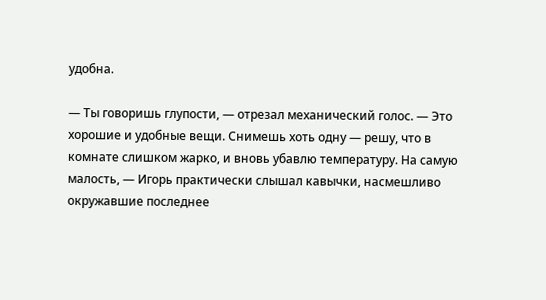удобна.

— Ты говоришь глупости, — отрезал механический голос. — Это хорошие и удобные вещи. Снимешь хоть одну — решу, что в комнате слишком жарко, и вновь убавлю температуру. На самую малость, — Игорь практически слышал кавычки, насмешливо окружавшие последнее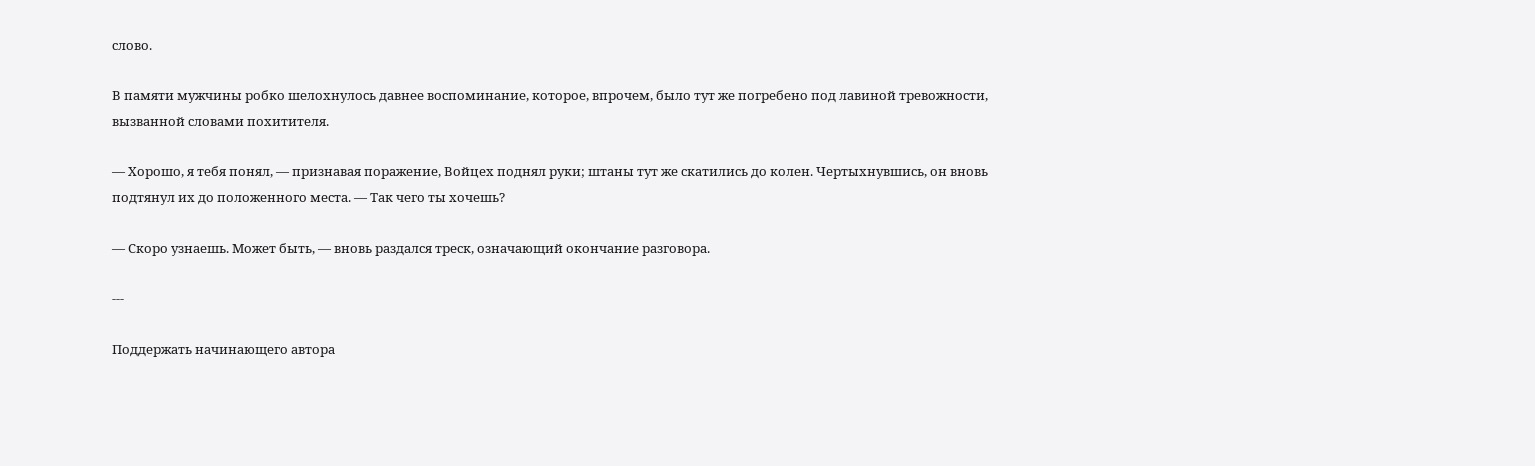слово.

В памяти мужчины робко шелохнулось давнее воспоминание, которое, впрочем, было тут же погребено под лавиной тревожности, вызванной словами похитителя.

— Хорошо, я тебя понял, — признавая поражение, Войцех поднял руки; штаны тут же скатились до колен. Чертыхнувшись, он вновь подтянул их до положенного места. — Так чего ты хочешь?

— Скоро узнаешь. Может быть, — вновь раздался треск, означающий окончание разговора.

---

Поддержать начинающего автора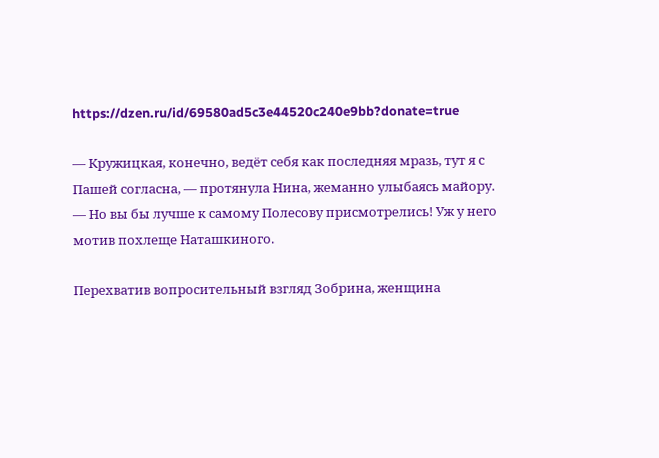https://dzen.ru/id/69580ad5c3e44520c240e9bb?donate=true

— Кружицкая, конечно, ведёт себя как последняя мразь, тут я с Пашей согласна, — протянула Нина, жеманно улыбаясь майору. — Но вы бы лучше к самому Полесову присмотрелись! Уж у него мотив похлеще Наташкиного.

Перехватив вопросительный взгляд Зобрина, женщина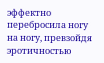эффектно перебросила ногу на ногу, превзойдя эротичностью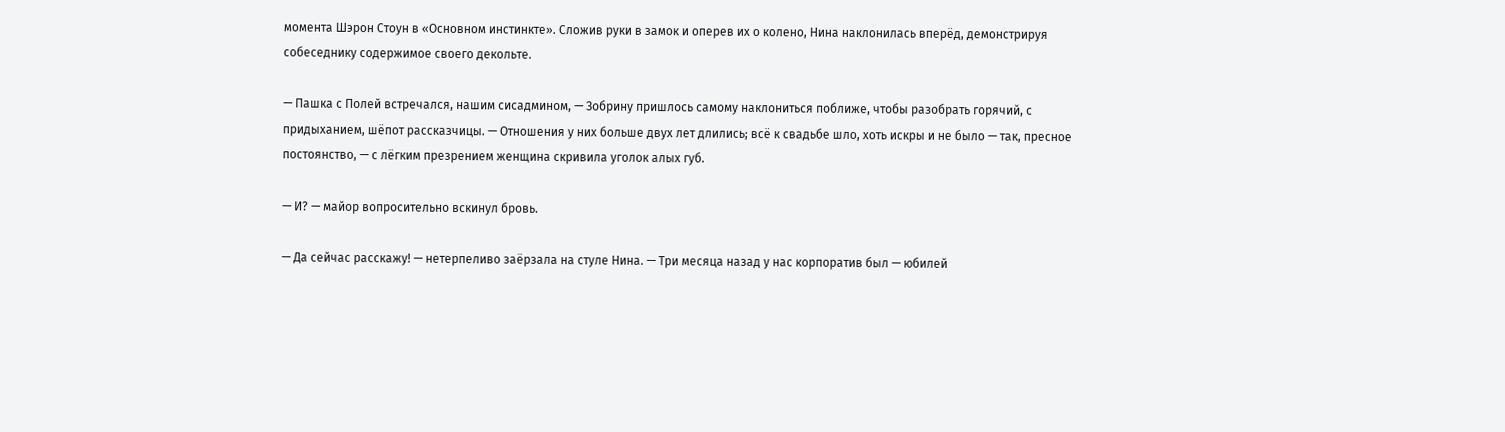момента Шэрон Стоун в «Основном инстинкте». Сложив руки в замок и оперев их о колено, Нина наклонилась вперёд, демонстрируя собеседнику содержимое своего декольте.

— Пашка с Полей встречался, нашим сисадмином, — Зобрину пришлось самому наклониться поближе, чтобы разобрать горячий, с придыханием, шёпот рассказчицы. — Отношения у них больше двух лет длились; всё к свадьбе шло, хоть искры и не было — так, пресное постоянство, — с лёгким презрением женщина скривила уголок алых губ.

— И? — майор вопросительно вскинул бровь.

— Да сейчас расскажу! — нетерпеливо заёрзала на стуле Нина. — Три месяца назад у нас корпоратив был — юбилей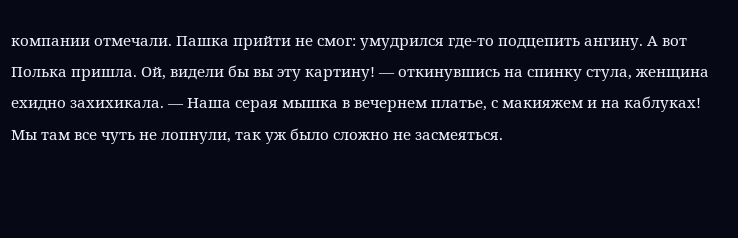компании отмечали. Пашка прийти не смог: умудрился где‑то подцепить ангину. А вот Полька пришла. Ой, видели бы вы эту картину! — откинувшись на спинку стула, женщина ехидно захихикала. — Наша серая мышка в вечернем платье, с макияжем и на каблуках! Мы там все чуть не лопнули, так уж было сложно не засмеяться.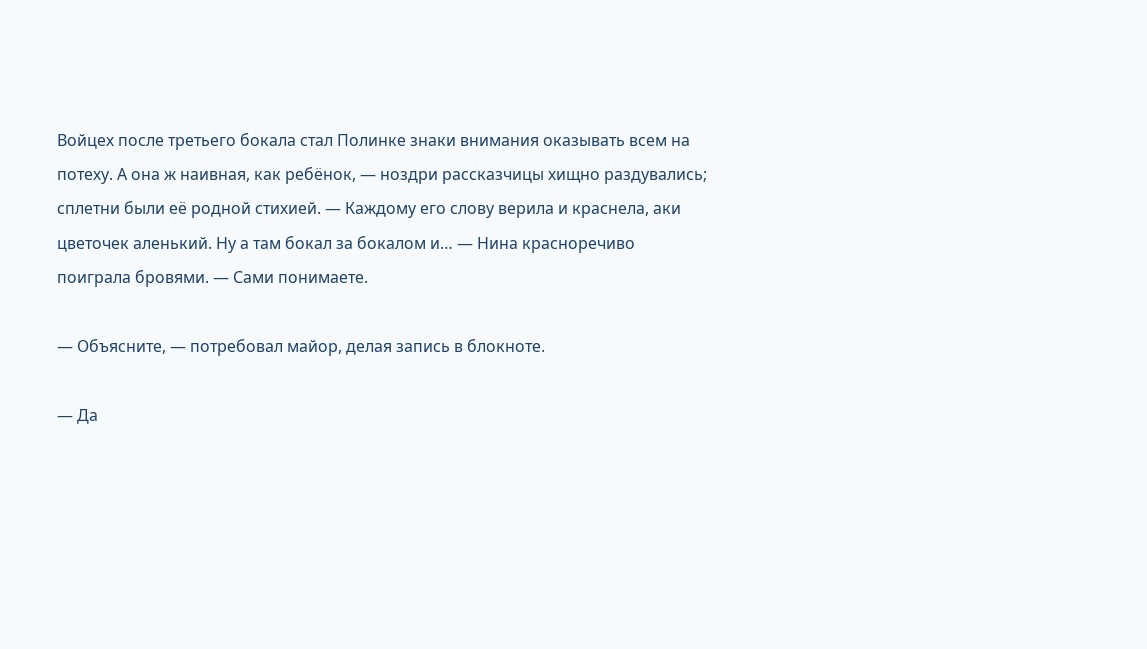Войцех после третьего бокала стал Полинке знаки внимания оказывать всем на потеху. А она ж наивная, как ребёнок, — ноздри рассказчицы хищно раздувались; сплетни были её родной стихией. — Каждому его слову верила и краснела, аки цветочек аленький. Ну а там бокал за бокалом и… — Нина красноречиво поиграла бровями. — Сами понимаете.

— Объясните, — потребовал майор, делая запись в блокноте.

— Да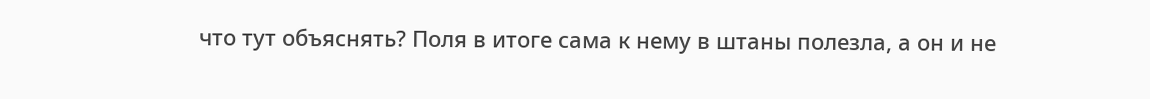что тут объяснять? Поля в итоге сама к нему в штаны полезла, а он и не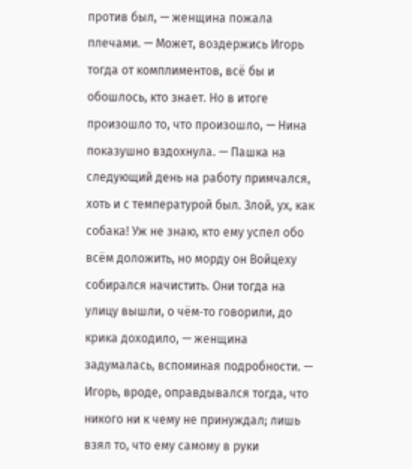против был, — женщина пожала плечами. — Может, воздержись Игорь тогда от комплиментов, всё бы и обошлось, кто знает. Но в итоге произошло то, что произошло, — Нина показушно вздохнула. — Пашка на следующий день на работу примчался, хоть и с температурой был. Злой, ух, как собака! Уж не знаю, кто ему успел обо всём доложить, но морду он Войцеху собирался начистить. Они тогда на улицу вышли, о чём‑то говорили, до крика доходило, — женщина задумалась, вспоминая подробности. — Игорь, вроде, оправдывался тогда, что никого ни к чему не принуждал; лишь взял то, что ему самому в руки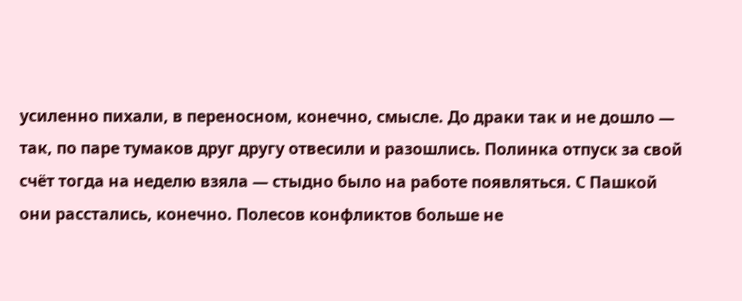усиленно пихали, в переносном, конечно, смысле. До драки так и не дошло — так, по паре тумаков друг другу отвесили и разошлись. Полинка отпуск за свой счёт тогда на неделю взяла — стыдно было на работе появляться. С Пашкой они расстались, конечно. Полесов конфликтов больше не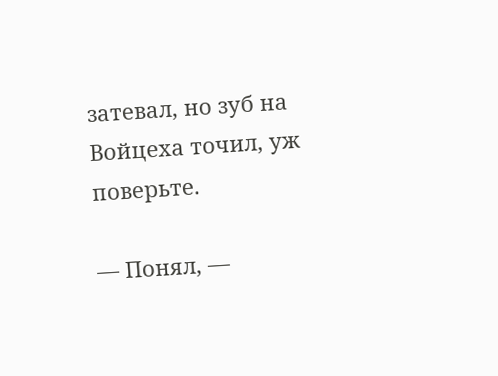затевал, но зуб на Войцеха точил, уж поверьте.

— Понял, —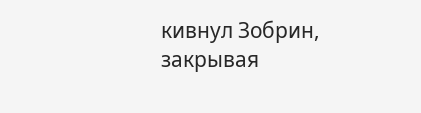кивнул Зобрин, закрывая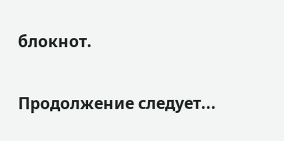блокнот.

Продолжение следует...